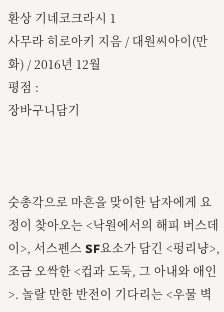환상 기네코크라시 1
사무라 히로아키 지음 / 대원씨아이(만화) / 2016년 12월
평점 :
장바구니담기



숫총각으로 마흔을 맞이한 남자에게 요정이 찾아오는 <낙원에서의 해피 버스데이>, 서스펜스 SF요소가 담긴 <펑리냥>, 조금 오싹한 <컵과 도둑, 그 아내와 애인>. 놀랄 만한 반전이 기다리는 <우물 벽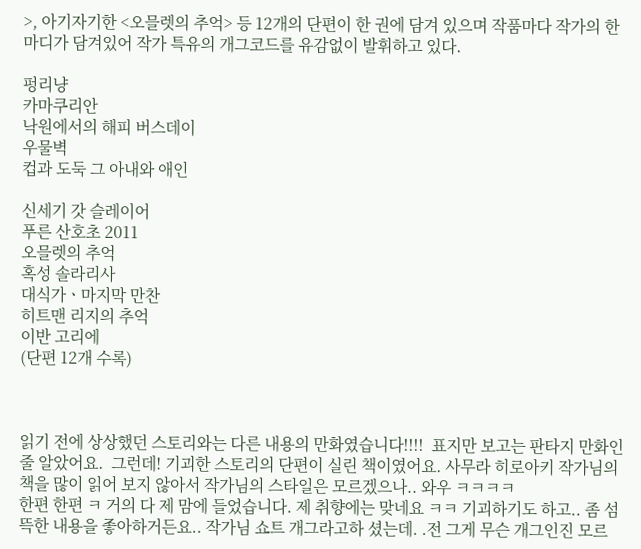>, 아기자기한 <오믈렛의 추억> 등 12개의 단편이 한 권에 담겨 있으며 작품마다 작가의 한마디가 담겨있어 작가 특유의 개그코드를 유감없이 발휘하고 있다.

펑리냥
카마쿠리안
낙원에서의 해피 버스데이
우물벽
컵과 도둑 그 아내와 애인

신세기 갓 슬레이어
푸른 산호초 2011
오믈렛의 추억
혹성 솔라리사
대식가ㆍ마지막 만찬
히트맨 리지의 추억
이반 고리에
(단편 12개 수록)



읽기 전에 상상했던 스토리와는 다른 내용의 만화였습니다!!!!  표지만 보고는 판타지 만화인줄 알았어요.  그런데! 기괴한 스토리의 단편이 실린 책이였어요. 사무라 히로아키 작가님의 책을 많이 읽어 보지 않아서 작가님의 스타일은 모르겠으나.. 와우 ㅋㅋㅋㅋ
한편 한편 ㅋ 거의 다 제 맘에 들었습니다. 제 취향에는 맞네요 ㅋㅋ 기괴하기도 하고.. 좀 섬뜩한 내용을 좋아하거든요.. 작가님 쇼트 개그라고하 셨는데. .전 그게 무슨 개그인진 모르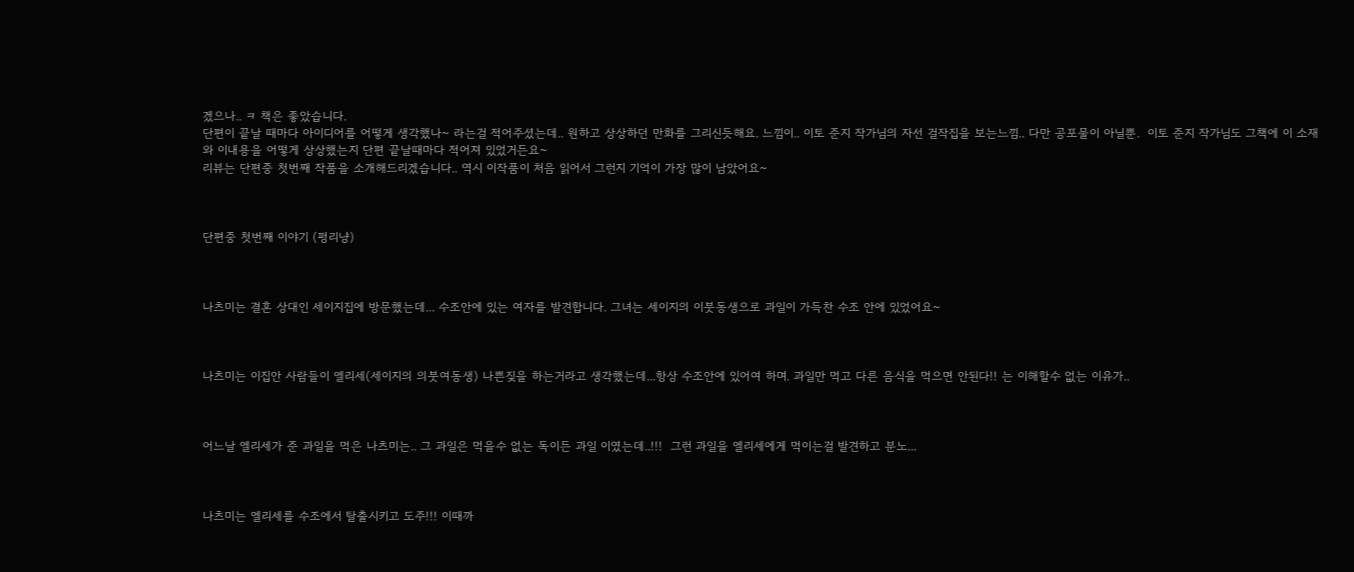겠으나.. ㅋ 책은 좋았습니다.
단편이 끝날 때마다 아이디어를 어떻게 생각했나~ 라는걸 적어주셨는데.. 원하고 상상하던 만화를 그리신듯해요. 느낌이.. 이토 준지 작가님의 자선 걸작집을 보는느낌.. 다만 공포물이 아닐뿐.  이토 준지 작가님도 그책에 이 소재와 이내용을 어떻게 상상했는지 단편 끝날때마다 적어져 있었거든요~
리뷰는 단편중 첫번째 작품을 소개해드리겠습니다.. 역시 이작품이 처음 읽어서 그런지 기억이 가장 많이 남았어요~



단편중 첫번째 이야기 (펑리냥)



나츠미는 결혼 상대인 세이지집에 방문했는데... 수조안에 있는 여자를 발견합니다. 그녀는 세이지의 이붓동생으로 과일이 가득찬 수조 안에 있었어요~



나츠미는 이집안 사람들이 엘리세(세이지의 의붓여동생) 나쁜짖을 하는거라고 생각했는데...항상 수조안에 있어여 하며. 과일만 먹고 다른 음식을 먹으면 안된다!! 는 이해할수 없는 이유가..



어느날 엘리세가 준 과일을 먹은 나츠미는.. 그 과일은 먹을수 없는 독이든 과일 이였는데..!!!  그런 과일을 엘리세에게 먹이는걸 발견하고 분노...



나츠미는 엘리세를 수조에서 탈출시키고 도주!!! 이때까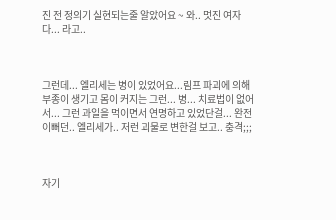진 전 정의기 실현되는줄 알았어요 ~ 와.. 멋진 여자다... 라고..



그런데... 엘리세는 병이 있었어요...림프 파괴에 의해 부종이 생기고 몸이 커지는 그런... 병... 치료법이 없어서... 그런 과일을 먹이면서 연명하고 있었단걸... 완전 이뻐던.. 엘리세가.. 저런 괴물로 변한걸 보고.. 충격;;;



자기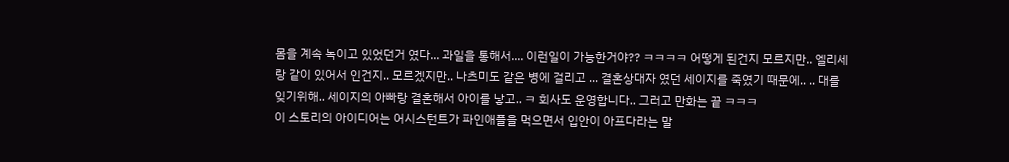몸을 계속 녹이고 있었던거 였다... 과일을 통해서.... 이런일이 가능한거야?? ㅋㅋㅋㅋ 어떻게 된건지 모르지만.. 엘리세랑 같이 있어서 인건지.. 모르겠지만.. 나츠미도 같은 병에 걸리고 ... 결혼상대자 였던 세이지를 죽였기 때문에.. .. 대를 잊기위해.. 세이지의 아빠랑 결혼해서 아이를 낳고.. ㅋ 회사도 운영합니다.. 그러고 만화는 끝 ㅋㅋㅋ
이 스토리의 아이디어는 어시스턴트가 파인애플을 먹으면서 입안이 아프다라는 말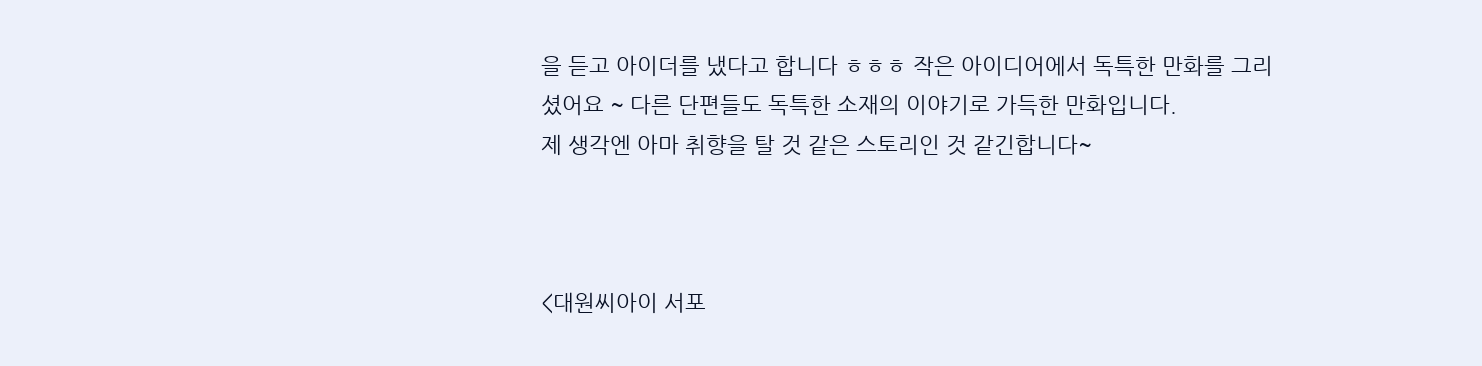을 듣고 아이더를 냈다고 합니다 ㅎㅎㅎ 작은 아이디어에서 독특한 만화를 그리셨어요 ~ 다른 단편들도 독특한 소재의 이야기로 가득한 만화입니다.
제 생각엔 아마 취향을 탈 것 같은 스토리인 것 같긴합니다~



<대원씨아이 서포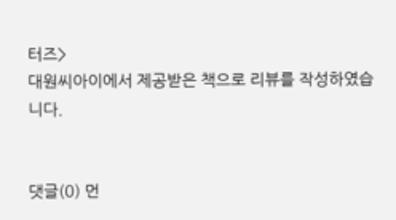터즈>
대원씨아이에서 제공받은 책으로 리뷰를 작성하였습니다.


댓글(0) 먼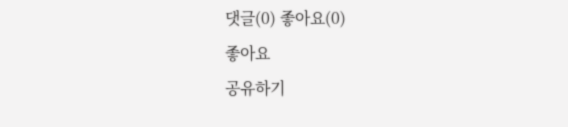댓글(0) 좋아요(0)
좋아요
공유하기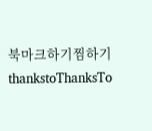북마크하기찜하기 thankstoThanksTo